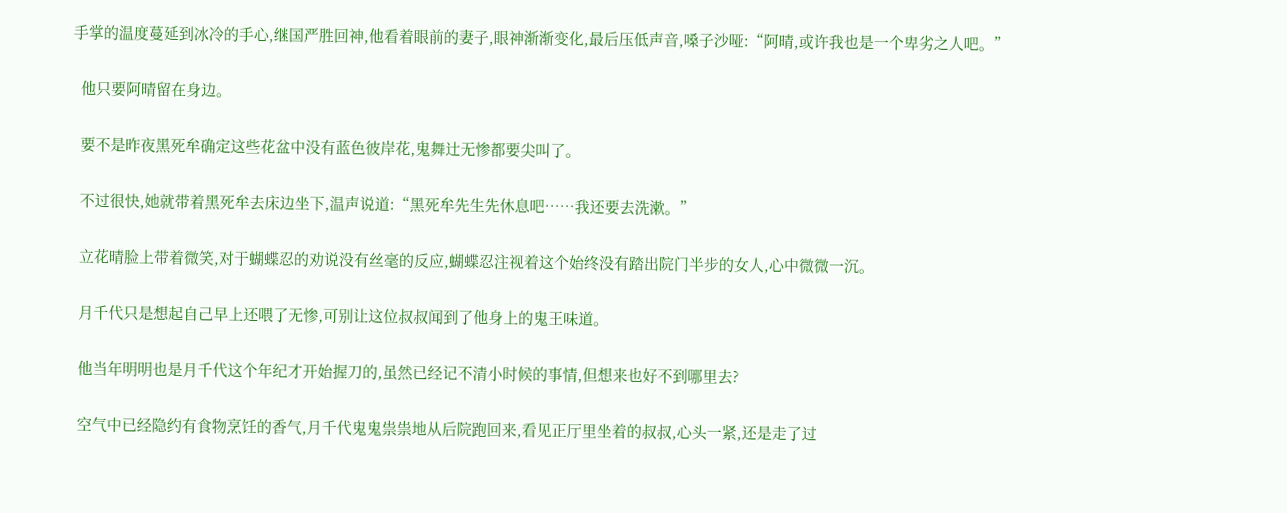手掌的温度蔓延到冰冷的手心,继国严胜回神,他看着眼前的妻子,眼神渐渐变化,最后压低声音,嗓子沙哑:“阿晴,或许我也是一个卑劣之人吧。”

  他只要阿晴留在身边。

  要不是昨夜黑死牟确定这些花盆中没有蓝色彼岸花,鬼舞辻无惨都要尖叫了。

  不过很快,她就带着黑死牟去床边坐下,温声说道:“黑死牟先生先休息吧……我还要去洗漱。”

  立花晴脸上带着微笑,对于蝴蝶忍的劝说没有丝毫的反应,蝴蝶忍注视着这个始终没有踏出院门半步的女人,心中微微一沉。

  月千代只是想起自己早上还喂了无惨,可别让这位叔叔闻到了他身上的鬼王味道。

  他当年明明也是月千代这个年纪才开始握刀的,虽然已经记不清小时候的事情,但想来也好不到哪里去?

  空气中已经隐约有食物烹饪的香气,月千代鬼鬼祟祟地从后院跑回来,看见正厅里坐着的叔叔,心头一紧,还是走了过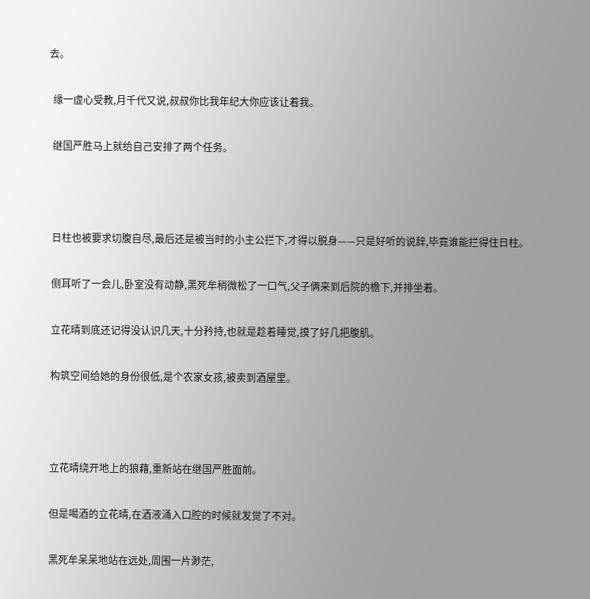去。

  缘一虚心受教,月千代又说,叔叔你比我年纪大你应该让着我。

  继国严胜马上就给自己安排了两个任务。



  日柱也被要求切腹自尽,最后还是被当时的小主公拦下,才得以脱身——只是好听的说辞,毕竟谁能拦得住日柱。

  侧耳听了一会儿,卧室没有动静,黑死牟稍微松了一口气,父子俩来到后院的檐下,并排坐着。

  立花晴到底还记得没认识几天,十分矜持,也就是趁着睡觉,摸了好几把腹肌。

  构筑空间给她的身份很低,是个农家女孩,被卖到酒屋里。



  立花晴绕开地上的狼藉,重新站在继国严胜面前。

  但是喝酒的立花晴,在酒液涌入口腔的时候就发觉了不对。

  黑死牟呆呆地站在远处,周围一片渺茫,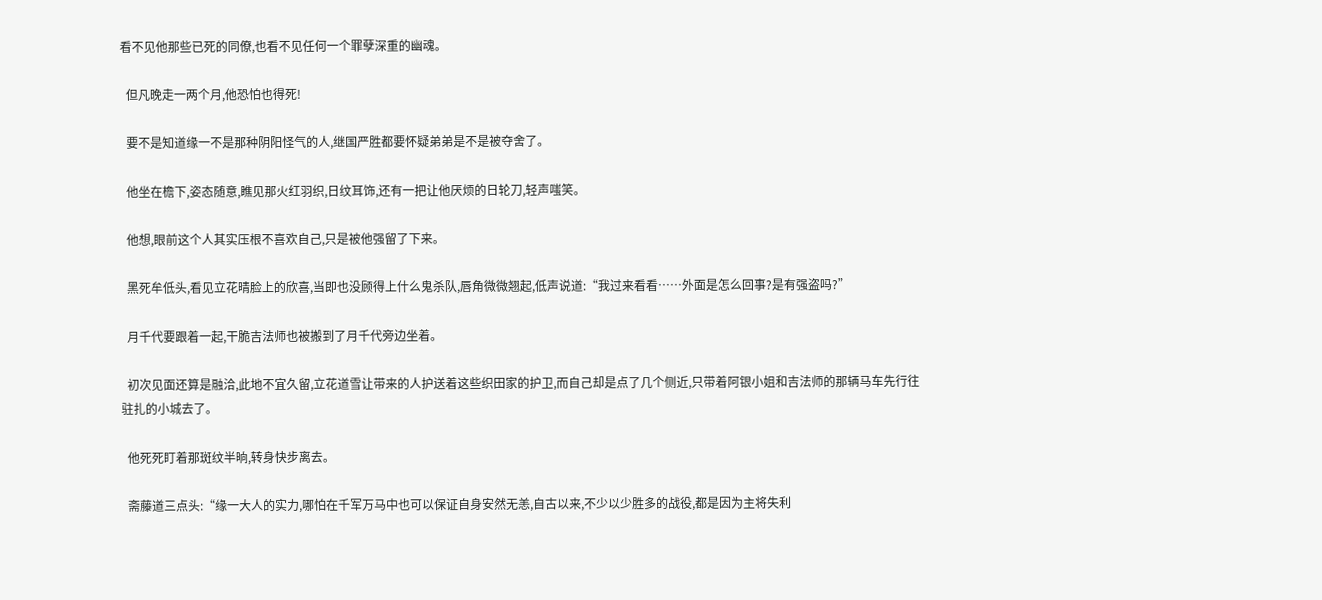看不见他那些已死的同僚,也看不见任何一个罪孽深重的幽魂。

  但凡晚走一两个月,他恐怕也得死!

  要不是知道缘一不是那种阴阳怪气的人,继国严胜都要怀疑弟弟是不是被夺舍了。

  他坐在檐下,姿态随意,瞧见那火红羽织,日纹耳饰,还有一把让他厌烦的日轮刀,轻声嗤笑。

  他想,眼前这个人其实压根不喜欢自己,只是被他强留了下来。

  黑死牟低头,看见立花晴脸上的欣喜,当即也没顾得上什么鬼杀队,唇角微微翘起,低声说道:“我过来看看……外面是怎么回事?是有强盗吗?”

  月千代要跟着一起,干脆吉法师也被搬到了月千代旁边坐着。

  初次见面还算是融洽,此地不宜久留,立花道雪让带来的人护送着这些织田家的护卫,而自己却是点了几个侧近,只带着阿银小姐和吉法师的那辆马车先行往驻扎的小城去了。

  他死死盯着那斑纹半晌,转身快步离去。

  斋藤道三点头:“缘一大人的实力,哪怕在千军万马中也可以保证自身安然无恙,自古以来,不少以少胜多的战役,都是因为主将失利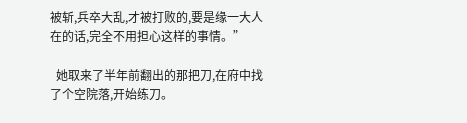被斩,兵卒大乱,才被打败的,要是缘一大人在的话,完全不用担心这样的事情。”

  她取来了半年前翻出的那把刀,在府中找了个空院落,开始练刀。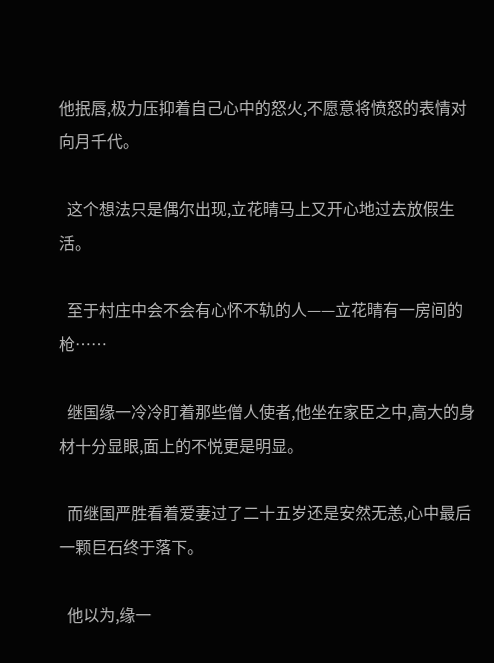他抿唇,极力压抑着自己心中的怒火,不愿意将愤怒的表情对向月千代。

  这个想法只是偶尔出现,立花晴马上又开心地过去放假生活。

  至于村庄中会不会有心怀不轨的人——立花晴有一房间的枪……

  继国缘一冷冷盯着那些僧人使者,他坐在家臣之中,高大的身材十分显眼,面上的不悦更是明显。

  而继国严胜看着爱妻过了二十五岁还是安然无恙,心中最后一颗巨石终于落下。

  他以为,缘一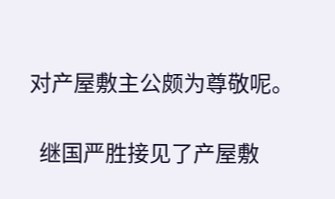对产屋敷主公颇为尊敬呢。

  继国严胜接见了产屋敷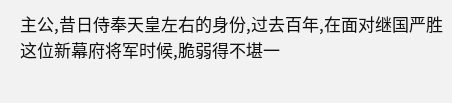主公,昔日侍奉天皇左右的身份,过去百年,在面对继国严胜这位新幕府将军时候,脆弱得不堪一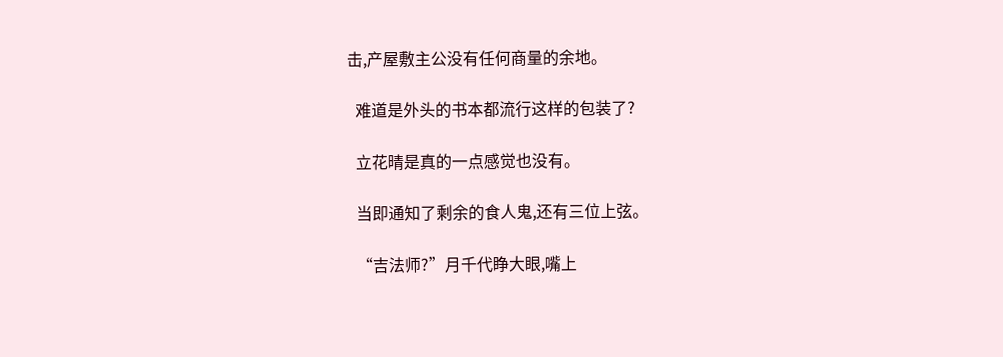击,产屋敷主公没有任何商量的余地。

  难道是外头的书本都流行这样的包装了?

  立花晴是真的一点感觉也没有。

  当即通知了剩余的食人鬼,还有三位上弦。

  “吉法师?”月千代睁大眼,嘴上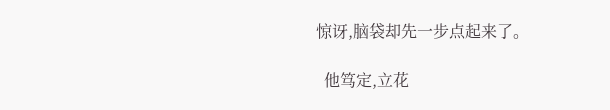惊讶,脑袋却先一步点起来了。

  他笃定,立花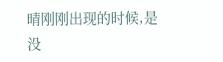晴刚刚出现的时候,是没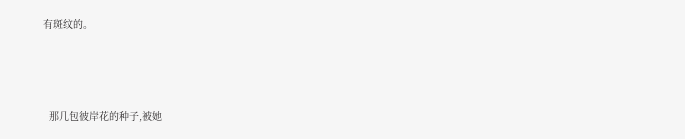有斑纹的。



  那几包彼岸花的种子,被她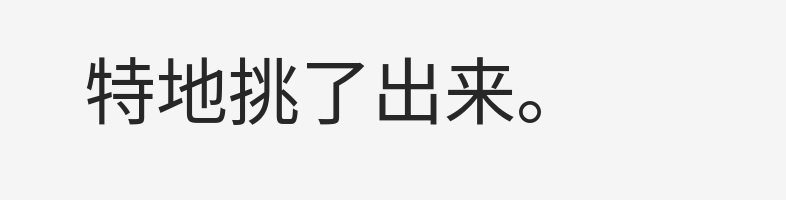特地挑了出来。